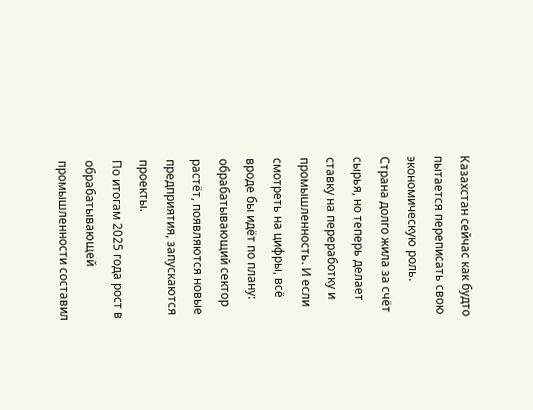Казахстан сейчас как будто пытается переписать свою экономическую роль. Страна долго жила за счёт сырья, но теперь делает ставку на переработку и промышленность. И если смотреть на цифры, всё вроде бы идёт по плану: обрабатывающий сектор растёт, появляются новые предприятия, запускаются проекты.
По итогам 2025 года рост в обрабатывающей промышленности составил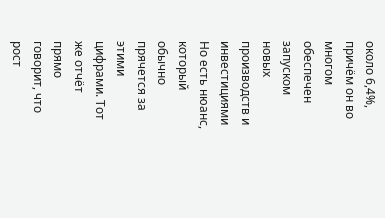около 6,4%, причём он во многом обеспечен запуском новых производств и инвестициями
Но есть нюанс, который обычно прячется за этими цифрами. Тот же отчёт прямо говорит, что рост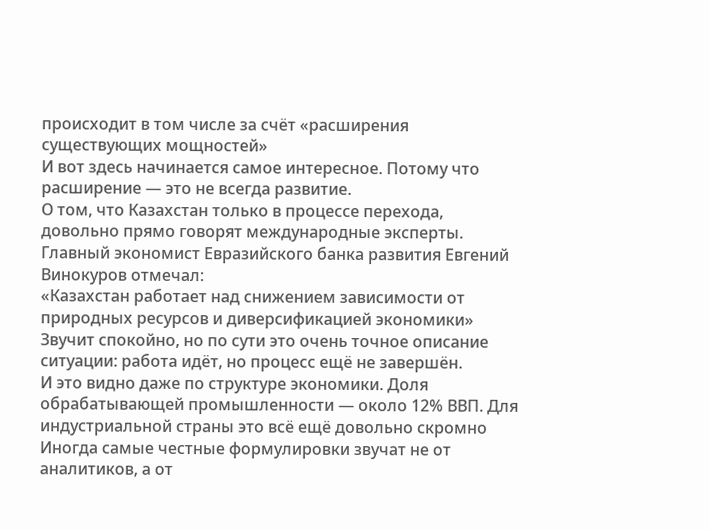происходит в том числе за счёт «расширения существующих мощностей»
И вот здесь начинается самое интересное. Потому что расширение — это не всегда развитие.
О том, что Казахстан только в процессе перехода, довольно прямо говорят международные эксперты. Главный экономист Евразийского банка развития Евгений Винокуров отмечал:
«Казахстан работает над снижением зависимости от природных ресурсов и диверсификацией экономики»
Звучит спокойно, но по сути это очень точное описание ситуации: работа идёт, но процесс ещё не завершён.
И это видно даже по структуре экономики. Доля обрабатывающей промышленности — около 12% ВВП. Для индустриальной страны это всё ещё довольно скромно
Иногда самые честные формулировки звучат не от аналитиков, а от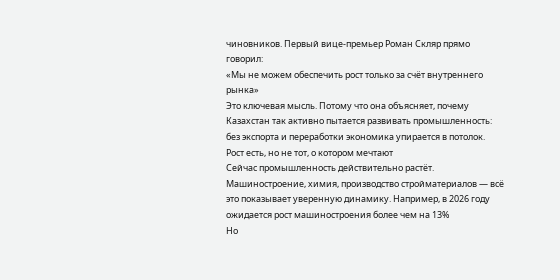чиновников. Первый вице-премьер Роман Скляр прямо говорил:
«Мы не можем обеспечить рост только за счёт внутреннего рынка»
Это ключевая мысль. Потому что она объясняет, почему Казахстан так активно пытается развивать промышленность: без экспорта и переработки экономика упирается в потолок.
Рост есть, но не тот, о котором мечтают
Сейчас промышленность действительно растёт. Машиностроение, химия, производство стройматериалов — всё это показывает уверенную динамику. Например, в 2026 году ожидается рост машиностроения более чем на 13%
Но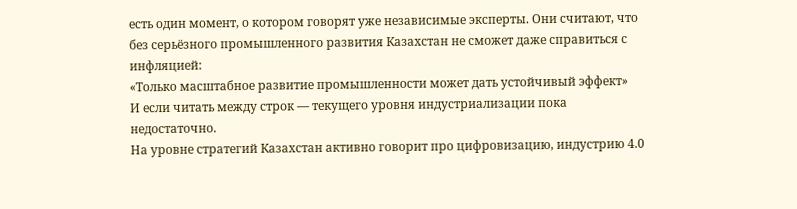есть один момент, о котором говорят уже независимые эксперты. Они считают, что без серьёзного промышленного развития Казахстан не сможет даже справиться с инфляцией:
«Только масштабное развитие промышленности может дать устойчивый эффект»
И если читать между строк — текущего уровня индустриализации пока недостаточно.
На уровне стратегий Казахстан активно говорит про цифровизацию, индустрию 4.0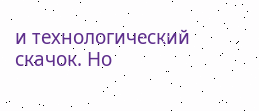и технологический скачок. Но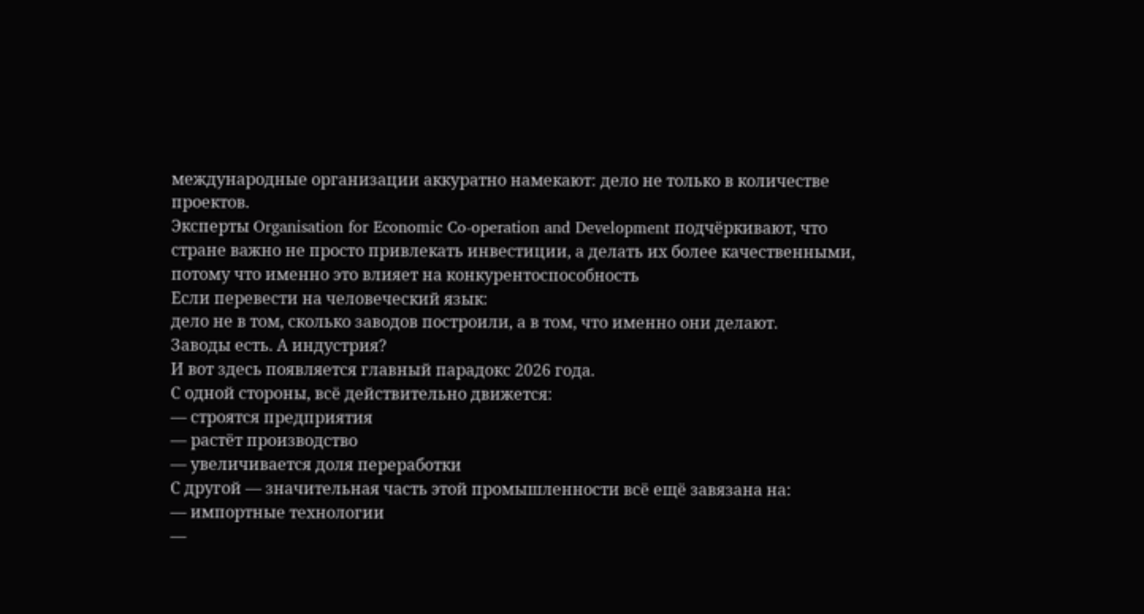международные организации аккуратно намекают: дело не только в количестве проектов.
Эксперты Organisation for Economic Co-operation and Development подчёркивают, что стране важно не просто привлекать инвестиции, а делать их более качественными, потому что именно это влияет на конкурентоспособность
Если перевести на человеческий язык:
дело не в том, сколько заводов построили, а в том, что именно они делают.
Заводы есть. А индустрия?
И вот здесь появляется главный парадокс 2026 года.
С одной стороны, всё действительно движется:
— строятся предприятия
— растёт производство
— увеличивается доля переработки
С другой — значительная часть этой промышленности всё ещё завязана на:
— импортные технологии
—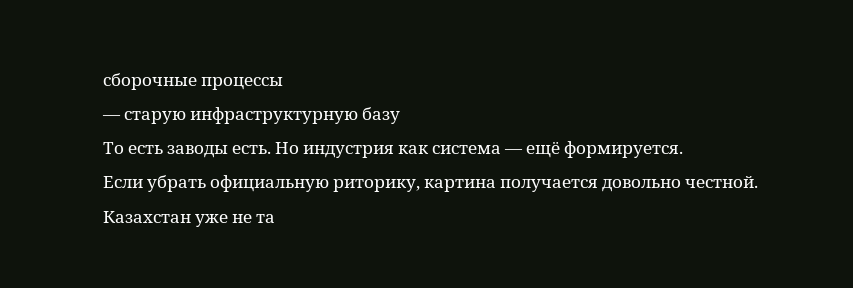сборочные процессы
— старую инфраструктурную базу
То есть заводы есть. Но индустрия как система — ещё формируется.
Если убрать официальную риторику, картина получается довольно честной.
Казахстан уже не та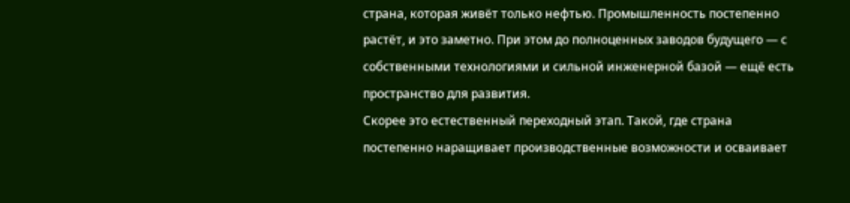страна, которая живёт только нефтью. Промышленность постепенно растёт, и это заметно. При этом до полноценных заводов будущего — с собственными технологиями и сильной инженерной базой — ещё есть пространство для развития.
Скорее это естественный переходный этап. Такой, где страна постепенно наращивает производственные возможности и осваивает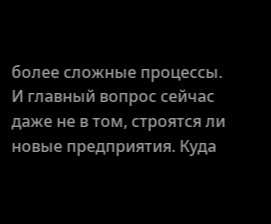более сложные процессы.
И главный вопрос сейчас даже не в том, строятся ли новые предприятия. Куда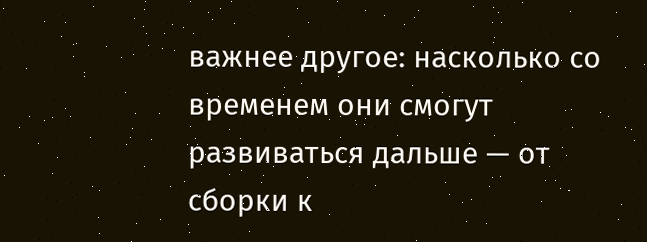важнее другое: насколько со временем они смогут развиваться дальше — от сборки к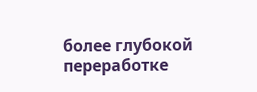более глубокой переработке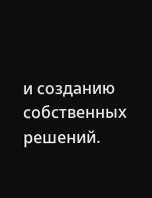и созданию собственных решений.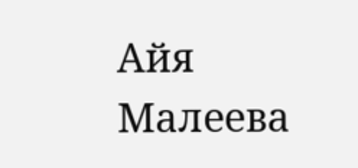Айя Малеева